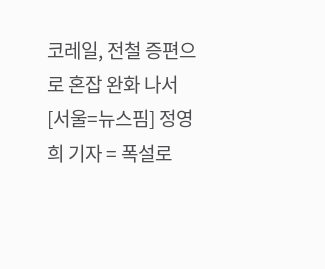코레일, 전철 증편으로 혼잡 완화 나서
[서울=뉴스핌] 정영희 기자 = 폭설로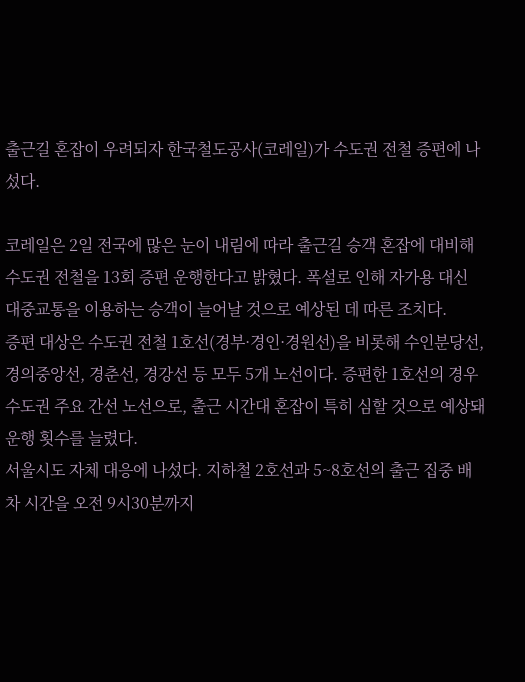출근길 혼잡이 우려되자 한국철도공사(코레일)가 수도권 전철 증편에 나섰다.

코레일은 2일 전국에 많은 눈이 내림에 따라 출근길 승객 혼잡에 대비해 수도권 전철을 13회 증편 운행한다고 밝혔다. 폭설로 인해 자가용 대신 대중교통을 이용하는 승객이 늘어날 것으로 예상된 데 따른 조치다.
증편 대상은 수도권 전철 1호선(경부·경인·경원선)을 비롯해 수인분당선, 경의중앙선, 경춘선, 경강선 등 모두 5개 노선이다. 증편한 1호선의 경우 수도권 주요 간선 노선으로, 출근 시간대 혼잡이 특히 심할 것으로 예상돼 운행 횟수를 늘렸다.
서울시도 자체 대응에 나섰다. 지하철 2호선과 5~8호선의 출근 집중 배차 시간을 오전 9시30분까지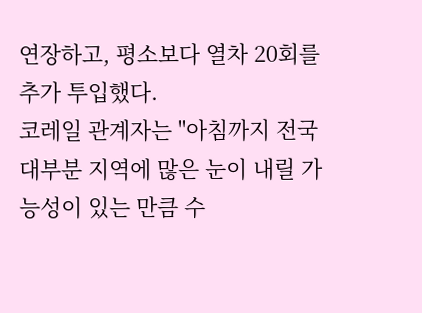연장하고, 평소보다 열차 20회를 추가 투입했다.
코레일 관계자는 "아침까지 전국 대부분 지역에 많은 눈이 내릴 가능성이 있는 만큼 수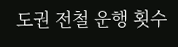도권 전철 운행 횟수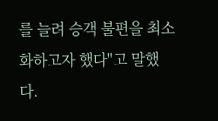를 늘려 승객 불편을 최소화하고자 했다"고 말했다.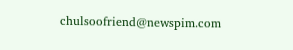chulsoofriend@newspim.com